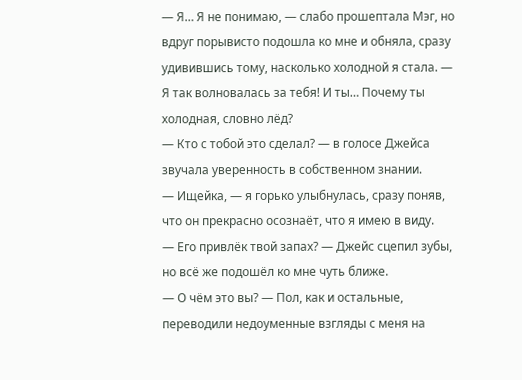— Я… Я не понимаю, — слабо прошептала Мэг, но вдруг порывисто подошла ко мне и обняла, сразу удивившись тому, насколько холодной я стала. — Я так волновалась за тебя! И ты… Почему ты холодная, словно лёд?
— Кто с тобой это сделал? — в голосе Джейса звучала уверенность в собственном знании.
— Ищейка, — я горько улыбнулась, сразу поняв, что он прекрасно осознаёт, что я имею в виду.
— Его привлёк твой запах? — Джейс сцепил зубы, но всё же подошёл ко мне чуть ближе.
— О чём это вы? — Пол, как и остальные, переводили недоуменные взгляды с меня на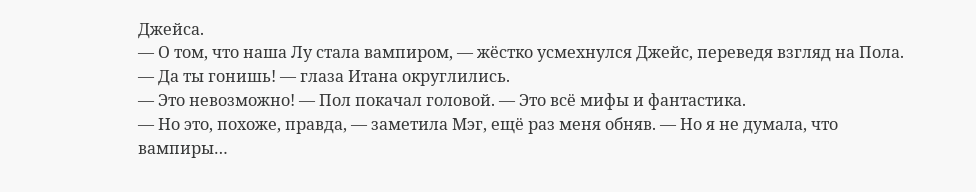Джейса.
— О том, что наша Лу стала вампиром, — жёстко усмехнулся Джейс, переведя взгляд на Пола.
— Да ты гонишь! — глаза Итана округлились.
— Это невозможно! — Пол покачал головой. — Это всё мифы и фантастика.
— Но это, похоже, правда, — заметила Мэг, ещё раз меня обняв. — Но я не думала, что вампиры…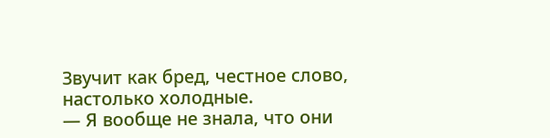Звучит как бред, честное слово, настолько холодные.
— Я вообще не знала, что они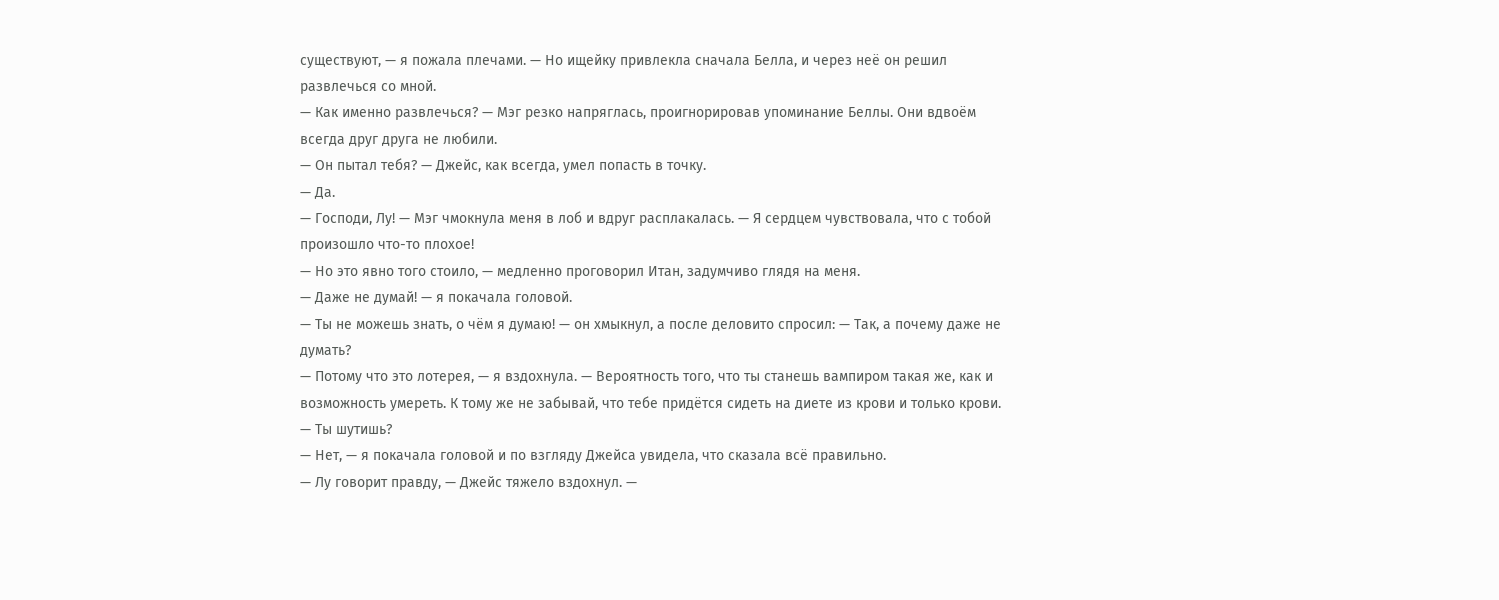существуют, — я пожала плечами. — Но ищейку привлекла сначала Белла, и через неё он решил развлечься со мной.
— Как именно развлечься? — Мэг резко напряглась, проигнорировав упоминание Беллы. Они вдвоём всегда друг друга не любили.
— Он пытал тебя? — Джейс, как всегда, умел попасть в точку.
— Да.
— Господи, Лу! — Мэг чмокнула меня в лоб и вдруг расплакалась. — Я сердцем чувствовала, что с тобой произошло что-то плохое!
— Но это явно того стоило, — медленно проговорил Итан, задумчиво глядя на меня.
— Даже не думай! — я покачала головой.
— Ты не можешь знать, о чём я думаю! — он хмыкнул, а после деловито спросил: — Так, а почему даже не думать?
— Потому что это лотерея, — я вздохнула. — Вероятность того, что ты станешь вампиром такая же, как и возможность умереть. К тому же не забывай, что тебе придётся сидеть на диете из крови и только крови.
— Ты шутишь?
— Нет, — я покачала головой и по взгляду Джейса увидела, что сказала всё правильно.
— Лу говорит правду, — Джейс тяжело вздохнул. —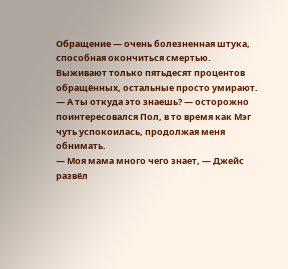Обращение — очень болезненная штука, способная окончиться смертью. Выживают только пятьдесят процентов обращённых, остальные просто умирают.
— А ты откуда это знаешь? — осторожно поинтересовался Пол, в то время как Мэг чуть успокоилась, продолжая меня обнимать.
— Моя мама много чего знает, — Джейс развёл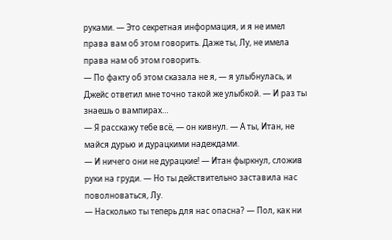руками. — Это секретная информация, и я не имел права вам об этом говорить. Даже ты, Лу, не имела права нам об этом говорить.
— По факту об этом сказала не я, — я улыбнулась, и Джейс ответил мне точно такой же улыбкой. — И раз ты знаешь о вампирах…
— Я расскажу тебе всё, — он кивнул. — А ты, Итан, не майся дурью и дурацкими надеждами.
— И ничего они не дурацкие! — Итан фыркнул, сложив руки на груди. — Но ты действительно заставила нас поволноваться, Лу.
— Насколько ты теперь для нас опасна? — Пол, как ни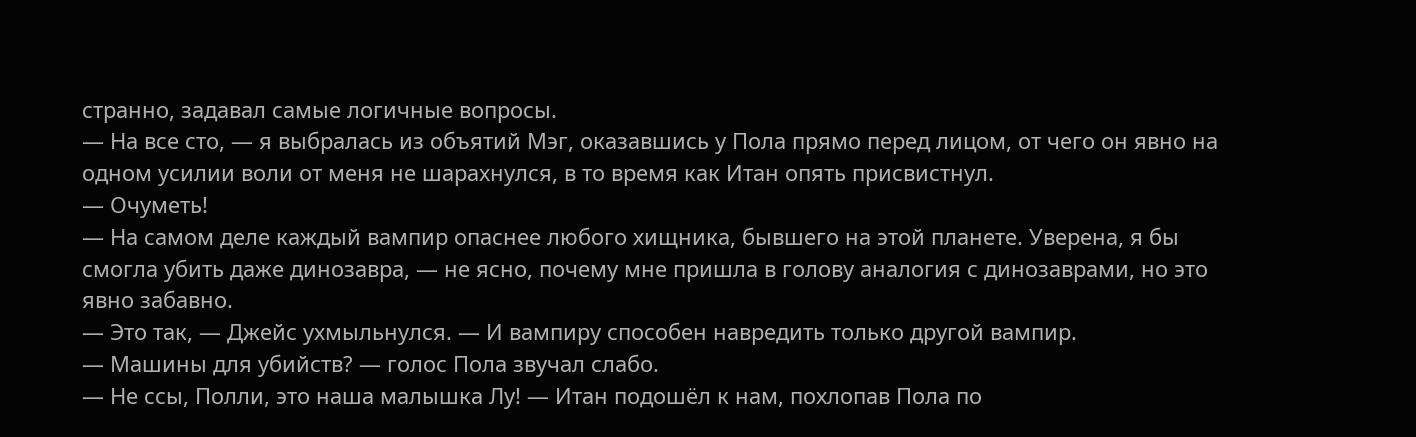странно, задавал самые логичные вопросы.
— На все сто, — я выбралась из объятий Мэг, оказавшись у Пола прямо перед лицом, от чего он явно на одном усилии воли от меня не шарахнулся, в то время как Итан опять присвистнул.
— Очуметь!
— На самом деле каждый вампир опаснее любого хищника, бывшего на этой планете. Уверена, я бы смогла убить даже динозавра, — не ясно, почему мне пришла в голову аналогия с динозаврами, но это явно забавно.
— Это так, — Джейс ухмыльнулся. — И вампиру способен навредить только другой вампир.
— Машины для убийств? — голос Пола звучал слабо.
— Не ссы, Полли, это наша малышка Лу! — Итан подошёл к нам, похлопав Пола по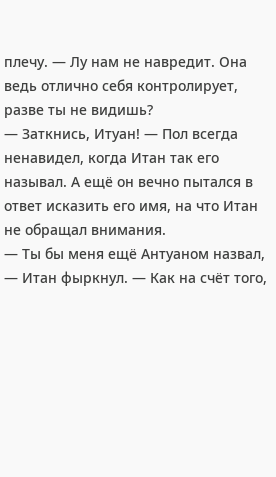плечу. — Лу нам не навредит. Она ведь отлично себя контролирует, разве ты не видишь?
— Заткнись, Итуан! — Пол всегда ненавидел, когда Итан так его называл. А ещё он вечно пытался в ответ исказить его имя, на что Итан не обращал внимания.
— Ты бы меня ещё Антуаном назвал, — Итан фыркнул. — Как на счёт того,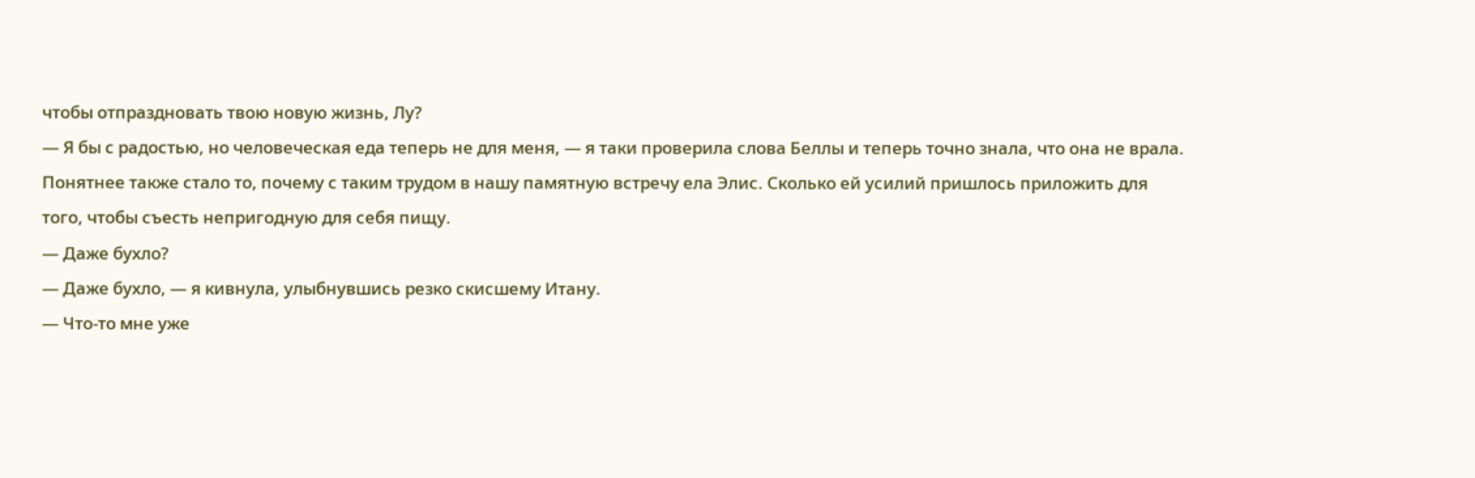чтобы отпраздновать твою новую жизнь, Лу?
— Я бы с радостью, но человеческая еда теперь не для меня, — я таки проверила слова Беллы и теперь точно знала, что она не врала. Понятнее также стало то, почему с таким трудом в нашу памятную встречу ела Элис. Сколько ей усилий пришлось приложить для того, чтобы съесть непригодную для себя пищу.
— Даже бухло?
— Даже бухло, — я кивнула, улыбнувшись резко скисшему Итану.
— Что-то мне уже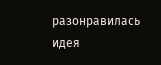разонравилась идея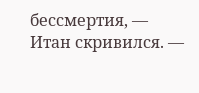бессмертия, — Итан скривился. —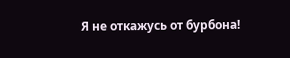Я не откажусь от бурбона!